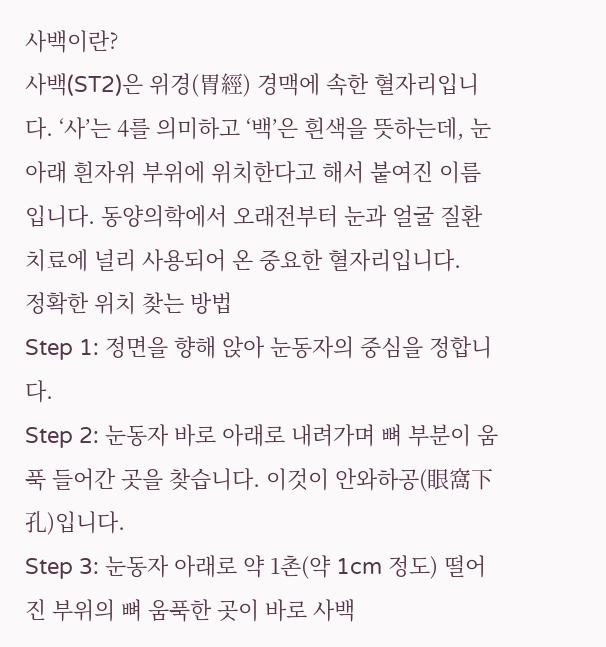사백이란?
사백(ST2)은 위경(胃經) 경맥에 속한 혈자리입니다. ‘사’는 4를 의미하고 ‘백’은 흰색을 뜻하는데, 눈 아래 흰자위 부위에 위치한다고 해서 붙여진 이름입니다. 동양의학에서 오래전부터 눈과 얼굴 질환 치료에 널리 사용되어 온 중요한 혈자리입니다.
정확한 위치 찾는 방법
Step 1: 정면을 향해 앉아 눈동자의 중심을 정합니다.
Step 2: 눈동자 바로 아래로 내려가며 뼈 부분이 움푹 들어간 곳을 찾습니다. 이것이 안와하공(眼窩下孔)입니다.
Step 3: 눈동자 아래로 약 1촌(약 1cm 정도) 떨어진 부위의 뼈 움푹한 곳이 바로 사백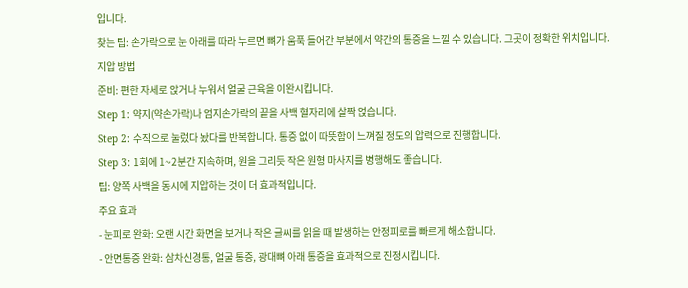입니다.
찾는 팁: 손가락으로 눈 아래를 따라 누르면 뼈가 움푹 들어간 부분에서 약간의 통증을 느낄 수 있습니다. 그곳이 정확한 위치입니다.
지압 방법
준비: 편한 자세로 앉거나 누워서 얼굴 근육을 이완시킵니다.
Step 1: 약지(약손가락)나 엄지손가락의 끝을 사백 혈자리에 살짝 얹습니다.
Step 2: 수직으로 눌렀다 놨다를 반복합니다. 통증 없이 따뜻함이 느껴질 정도의 압력으로 진행합니다.
Step 3: 1회에 1~2분간 지속하며, 원을 그리듯 작은 원형 마사지를 병행해도 좋습니다.
팁: 양쪽 사백을 동시에 지압하는 것이 더 효과적입니다.
주요 효과
- 눈피로 완화: 오랜 시간 화면을 보거나 작은 글씨를 읽을 때 발생하는 안정피로를 빠르게 해소합니다.
- 안면통증 완화: 삼차신경통, 얼굴 통증, 광대뼈 아래 통증을 효과적으로 진정시킵니다.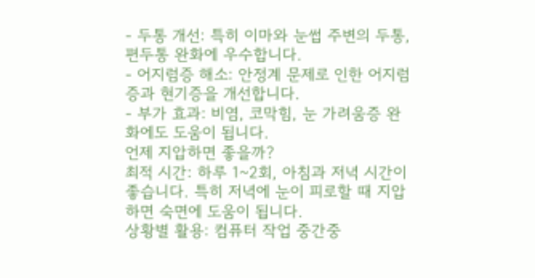- 두통 개선: 특히 이마와 눈썹 주변의 두통, 편두통 완화에 우수합니다.
- 어지럼증 해소: 안정계 문제로 인한 어지럼증과 현기증을 개선합니다.
- 부가 효과: 비염, 코막힘, 눈 가려움증 완화에도 도움이 됩니다.
언제 지압하면 좋을까?
최적 시간: 하루 1~2회, 아침과 저녁 시간이 좋습니다. 특히 저녁에 눈이 피로할 때 지압하면 숙면에 도움이 됩니다.
상황별 활용: 컴퓨터 작업 중간중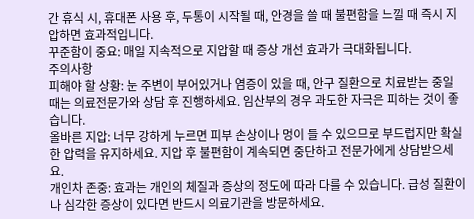간 휴식 시, 휴대폰 사용 후, 두통이 시작될 때, 안경을 쓸 때 불편함을 느낄 때 즉시 지압하면 효과적입니다.
꾸준함이 중요: 매일 지속적으로 지압할 때 증상 개선 효과가 극대화됩니다.
주의사항
피해야 할 상황: 눈 주변이 부어있거나 염증이 있을 때, 안구 질환으로 치료받는 중일 때는 의료전문가와 상담 후 진행하세요. 임산부의 경우 과도한 자극은 피하는 것이 좋습니다.
올바른 지압: 너무 강하게 누르면 피부 손상이나 멍이 들 수 있으므로 부드럽지만 확실한 압력을 유지하세요. 지압 후 불편함이 계속되면 중단하고 전문가에게 상담받으세요.
개인차 존중: 효과는 개인의 체질과 증상의 정도에 따라 다를 수 있습니다. 급성 질환이나 심각한 증상이 있다면 반드시 의료기관을 방문하세요.